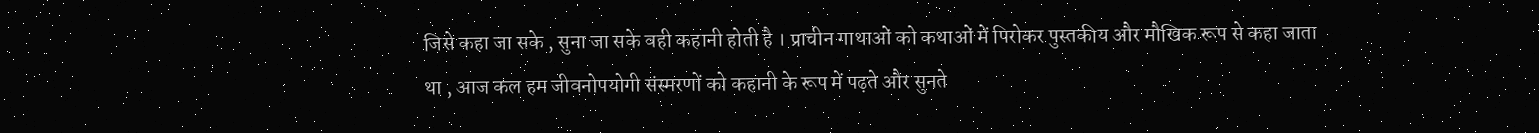जिसे कहा जा सके , सुना जा सके वही कहानी होती है । प्राचीन गाथाओं को कथाओं में पिरोकर पुस्तकीय और मौखिक रूप से कहा जाता था , आज कल हम जीवनोपयोगी संस्मरणों को कहानी के रूप में पढ़ते और सुनते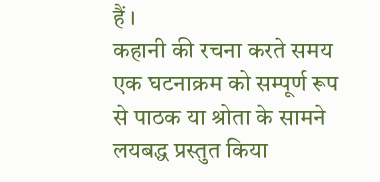हैं ।
कहानी की रचना करते समय एक घटनाक्रम को सम्पूर्ण रूप से पाठक या श्रोता के सामने लयबद्ध प्रस्तुत किया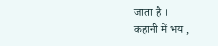जाता है ।
कहानी में भय ,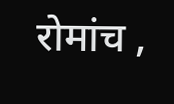रोमांच ,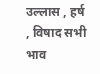उल्लास , हर्ष , विषाद सभी भाव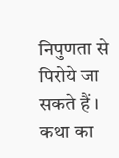निपुणता से पिरोये जा सकते हैं । कथा का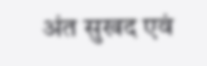अंत सुखद एवं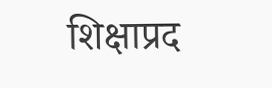शिक्षाप्रद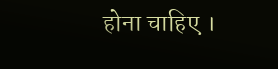होना चाहिए ।